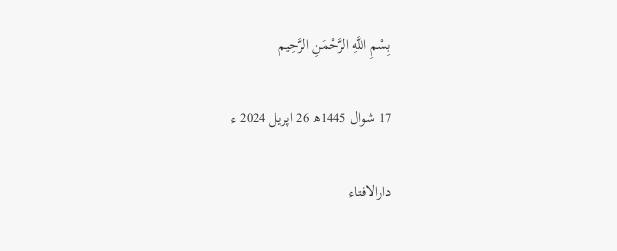بِسْمِ اللَّهِ الرَّحْمَنِ الرَّحِيم

17 شوال 1445ھ 26 اپریل 2024 ء

دارالافتاء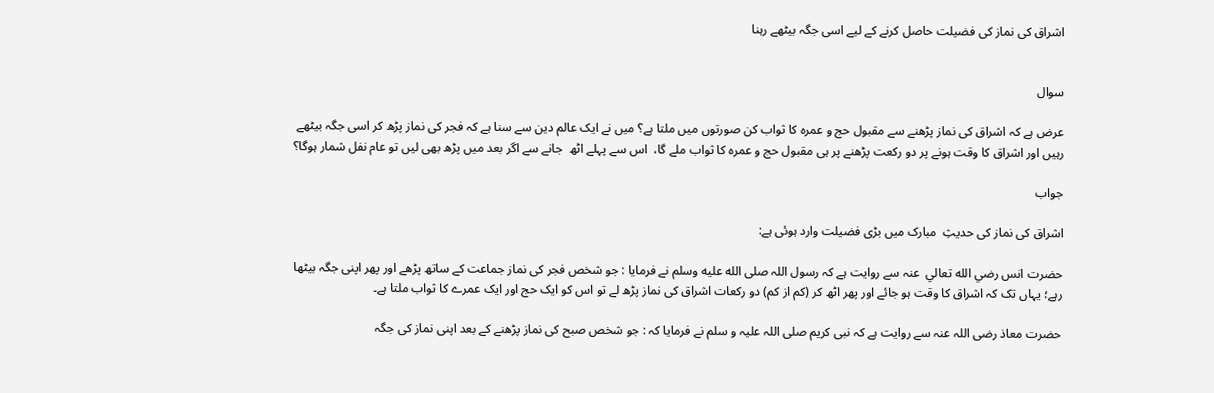اشراق کی نماز کی فضیلت حاصل کرنے کے لیے اسی جگہ بیٹھے رہنا


سوال

عرض ہے کہ اشراق کی نماز پڑھنے سے مقبول حج و عمرہ کا ثواب کن صورتوں میں ملتا ہے؟ میں نے ایک عالم دین سے سنا ہے کہ فجر کی نماز پڑھ کر اسی جگہ بیٹھے رہیں اور اشراق کا وقت ہونے پر دو رکعت پڑھنے پر ہی مقبول حج و عمرہ کا ثواب ملے گا،  اس سے پہلے اٹھ  جانے سے اگر بعد میں پڑھ بھی لیں تو عام نفل شمار ہوگا؟

جواب

اشراق کی نماز کی حدیثِ  مبارک میں بڑی فضیلت وارد ہوئی ہے:

حضرت انس رضي الله تعالي  عنہ سے روایت ہے کہ رسول اللہ صلى الله عليه وسلم نے فرمایا : جو شخص فجر کی نماز جماعت کے ساتھ پڑھے اور پھر اپنی جگہ بیٹھا رہے؛ یہاں تک کہ اشراق کا وقت ہو جائے اور پھر اٹھ کر (کم از کم) دو رکعات اشراق کی نماز پڑھ لے تو اس کو ایک حج اور ایک عمرے کا ثواب ملتا ہے۔

حضرت معاذ رضی اللہ عنہ سے روایت ہے کہ نبی کریم صلی اللہ علیہ و سلم نے فرمایا کہ : جو شخص صبح کی نماز پڑھنے کے بعد اپنی نماز کی جگہ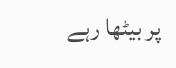پر بیٹھا رہے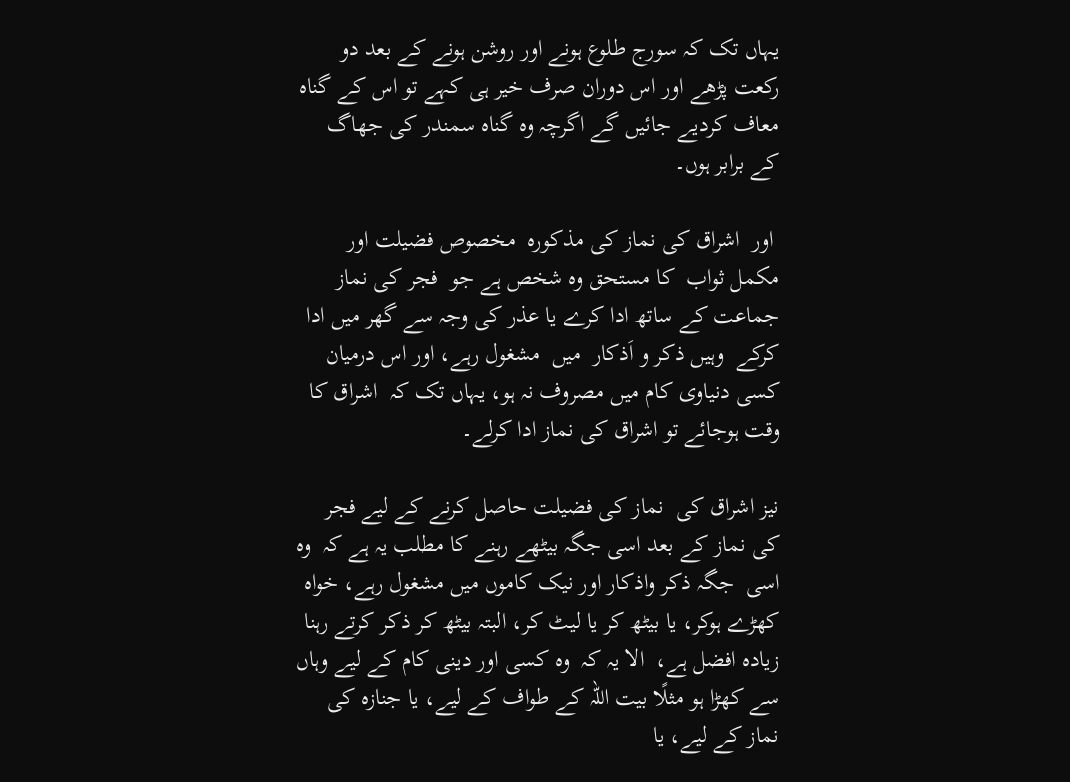یہاں تک کہ سورج طلوع ہونے اور روشن ہونے کے بعد دو رکعت پڑھے اور اس دوران صرف خیر ہی کہے تو اس کے گناہ معاف کردیے جائیں گے اگرچہ وہ گناہ سمندر کی جھاگ کے برابر ہوں۔

 اور  اشراق کی نماز کی مذکورہ  مخصوص فضیلت اور  مکمل ثواب  کا مستحق وہ شخص ہے جو  فجر کی نماز جماعت کے ساتھ ادا کرے یا عذر کی وجہ سے گھر میں ادا کرکے  وہیں ذکر و اَذکار  میں  مشغول رہے، اور اس درمیان کسی دنیاوی کام میں مصروف نہ ہو، یہاں تک کہ  اشراق کا وقت ہوجائے تو اشراق کی نماز ادا کرلے۔

نیز اشراق کی  نماز کی فضیلت حاصل کرنے کے لیے فجر کی نماز کے بعد اسی جگہ بیٹھے رہنے کا مطلب یہ ہے کہ  وہ اسی  جگہ ذکر واذکار اور نیک کاموں میں مشغول رہے، خواہ کھڑے ہوکر، یا بیٹھ کر یا لیٹ کر، البتہ بیٹھ کر ذکر کرتے رہنا زیادہ افضل ہے،  الا یہ کہ  وہ کسی اور دینی کام کے لیے وہاں سے کھڑا ہو مثلًا بیت اللہ کے طواف کے لیے، یا جنازہ کی نماز کے لیے، یا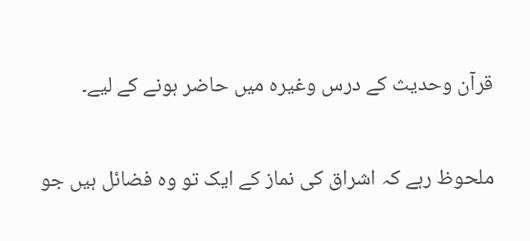قرآن وحدیث کے درس وغیرہ میں حاضر ہونے کے لیے۔

ملحوظ رہے کہ اشراق کی نماز کے ایک تو وہ فضائل ہیں جو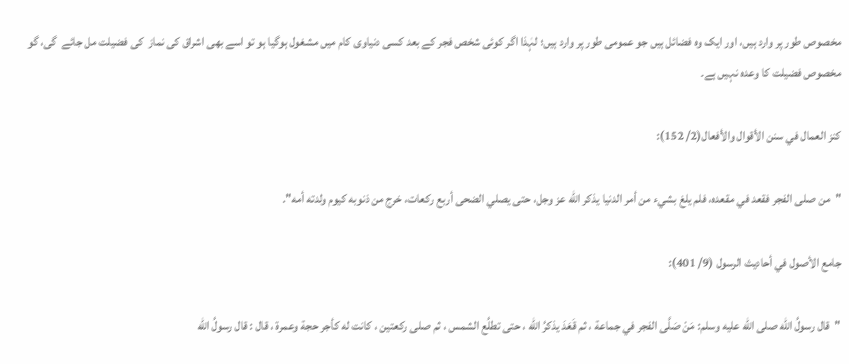مخصوص طور پر وارد ہیں، اور ایک وہ فضائل ہیں جو عمومی طور پر وارد ہیں؛ لہٰذا اگر کوئی شخص فجر کے بعد کسی دنیاوی کام میں مشغول ہوگیا ہو تو اسے بھی اشراق کی نماز  کی فضیلت مل جائے  گی، گو مخصوص فضیلت کا وعدہ نہیں ہے۔

كنز العمال في سنن الأقوال والأفعال(2/ 152):

"من صلى الفجر فقعد في مقعده، فلم يلغ بشيء من أمر الدنيا يذكر الله عز وجل، حتى يصلي الضحى أربع ركعات، خرج من ذنوبه كيوم ولدته أمه".

جامع الأصول في أحاديث الرسول (9/ 401):

"قال رسولُ الله صلى الله عليه وسلم: مَنْ صَلَّى الفجر في جماعة ، ثم قَعَدَ يذكرُ الله ، حتى تطلُع الشمس ، ثم صلى ركعتين ، كانت له كأجر حجة وعمرة ، قال : قال رسولُ الله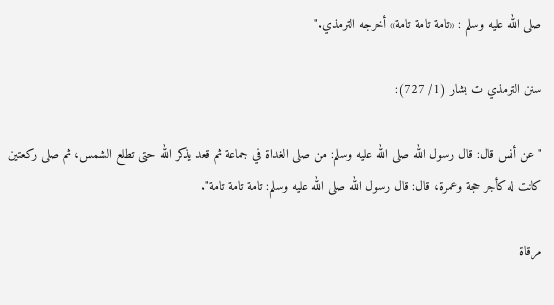صلى الله عليه وسلم : «تامة تامة تامة» أخرجه الترمذي."

سنن الترمذي ت بشار (1/ 727):

"عن أنس قال: قال رسول الله صلى الله عليه وسلم: من صلى الغداة في جماعة ثم قعد يذكر الله حتى تطلع الشمس، ثم صلى ركعتين كانت له كأجر حجة وعمرة، قال: قال رسول الله صلى الله عليه وسلم: تامة تامة تامة".

مرقاة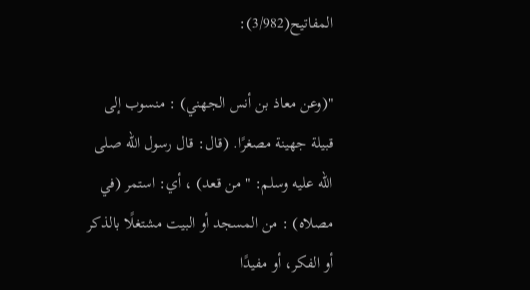المفاتيح(3/982):

"(وعن معاذ بن أنس الجهني) : منسوب إلى قبيلة جهينة مصغرًا. (قال: قال رسول الله صلى الله عليه وسلم: " من قعد) ، أي: استمر (في مصلاه) : من المسجد أو البيت مشتغلًا بالذكر أو الفكر، أو مفيدًا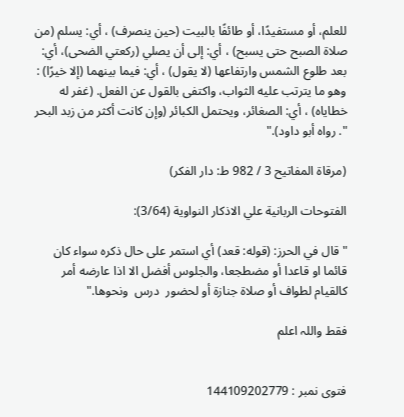للعلم، أو مستفيدًا، أو طائفًا بالبيت (حين ينصرف) ، أي: يسلم (من صلاة الصبح حتى يسبح) ، أي: إلى أن يصلي (ركعتي الضحى)، أي: بعد طلوع الشمس وارتفاعها (لا يقول) ، أي: فيما بينهما (إلا خيرًا) : وهو ما يترتب عليه الثواب، واكتفى بالقول عن الفعل. (غفر له خطاياه) ، أي: الصغائر، ويحتمل الكبائر (وإن كانت أكثر من زبد البحر ". رواه أبو داود)."

(مرقاة المفاتيح 3 / 982 ط: دار الفكر)

الفتوحات الربانية علي الاذكار النواوية (3/64):

"قال في الحرز: (قوله: قعد) أي استمر على حال ذكره سواء كان قائما او قاعدا أو مضطجعا، والجلوس أفضل الا اذا عارضه أمر كالقيام لطواف أو صلاة جنازة أو لحضور  درس  ونحوها."

فقط واللہ اعلم


فتوی نمبر : 144109202779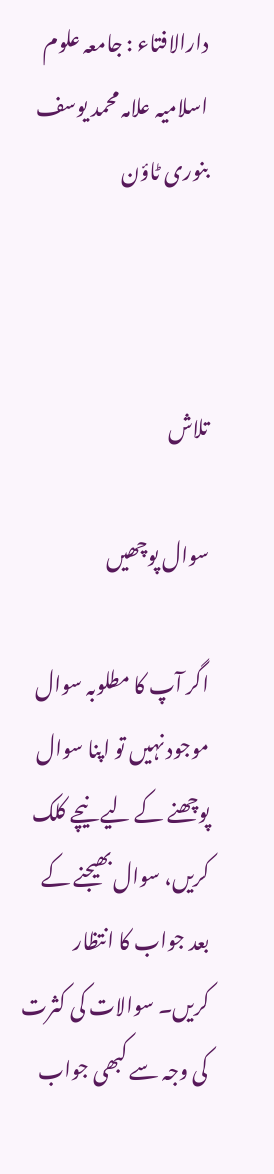دارالافتاء : جامعہ علوم اسلامیہ علامہ محمد یوسف بنوری ٹاؤن



تلاش

سوال پوچھیں

اگر آپ کا مطلوبہ سوال موجود نہیں تو اپنا سوال پوچھنے کے لیے نیچے کلک کریں، سوال بھیجنے کے بعد جواب کا انتظار کریں۔ سوالات کی کثرت کی وجہ سے کبھی جواب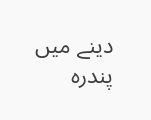دینے میں پندرہ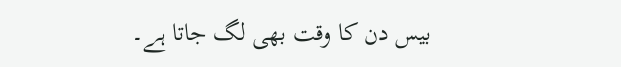بیس دن کا وقت بھی لگ جاتا ہے۔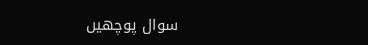سوال پوچھیں